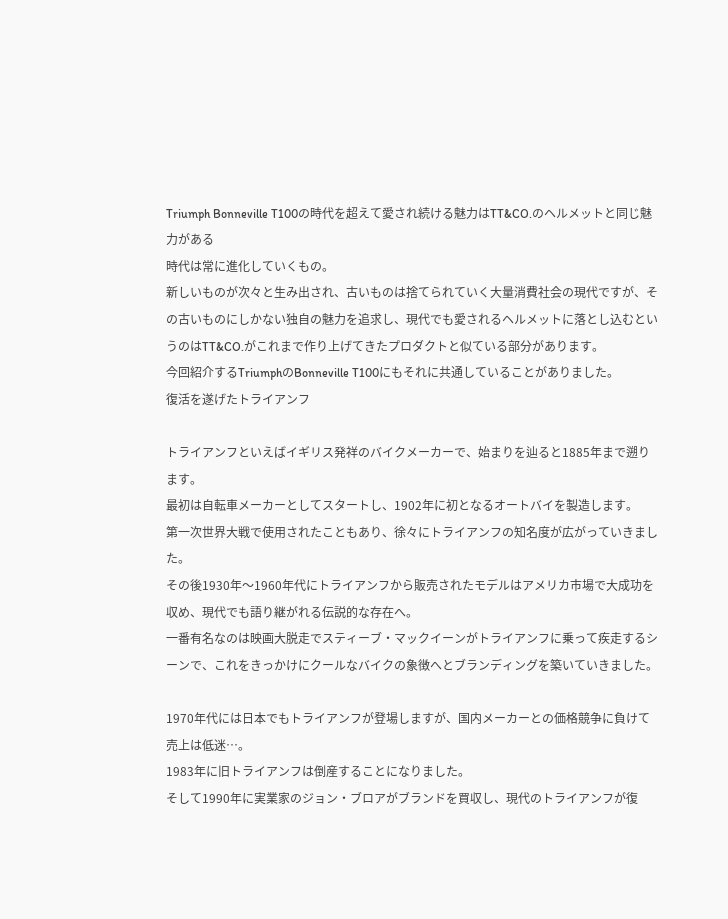Triumph Bonneville T100の時代を超えて愛され続ける魅力はTT&CO.のヘルメットと同じ魅力がある
時代は常に進化していくもの。
新しいものが次々と生み出され、古いものは捨てられていく大量消費社会の現代ですが、その古いものにしかない独自の魅力を追求し、現代でも愛されるヘルメットに落とし込むというのはTT&CO.がこれまで作り上げてきたプロダクトと似ている部分があります。
今回紹介するTriumphのBonneville T100にもそれに共通していることがありました。
復活を遂げたトライアンフ

トライアンフといえばイギリス発祥のバイクメーカーで、始まりを辿ると1885年まで遡ります。
最初は自転車メーカーとしてスタートし、1902年に初となるオートバイを製造します。
第一次世界大戦で使用されたこともあり、徐々にトライアンフの知名度が広がっていきました。
その後1930年〜1960年代にトライアンフから販売されたモデルはアメリカ市場で大成功を収め、現代でも語り継がれる伝説的な存在へ。
一番有名なのは映画大脱走でスティーブ・マックイーンがトライアンフに乗って疾走するシーンで、これをきっかけにクールなバイクの象徴へとブランディングを築いていきました。

1970年代には日本でもトライアンフが登場しますが、国内メーカーとの価格競争に負けて売上は低迷…。
1983年に旧トライアンフは倒産することになりました。
そして1990年に実業家のジョン・ブロアがブランドを買収し、現代のトライアンフが復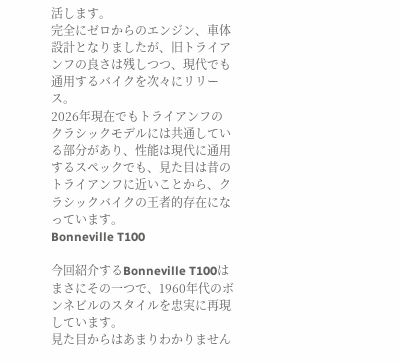活します。
完全にゼロからのエンジン、車体設計となりましたが、旧トライアンフの良さは残しつつ、現代でも通用するバイクを次々にリリース。
2026年現在でもトライアンフのクラシックモデルには共通している部分があり、性能は現代に通用するスペックでも、見た目は昔のトライアンフに近いことから、クラシックバイクの王者的存在になっています。
Bonneville T100

今回紹介するBonneville T100はまさにその一つで、1960年代のボンネビルのスタイルを忠実に再現しています。
見た目からはあまりわかりません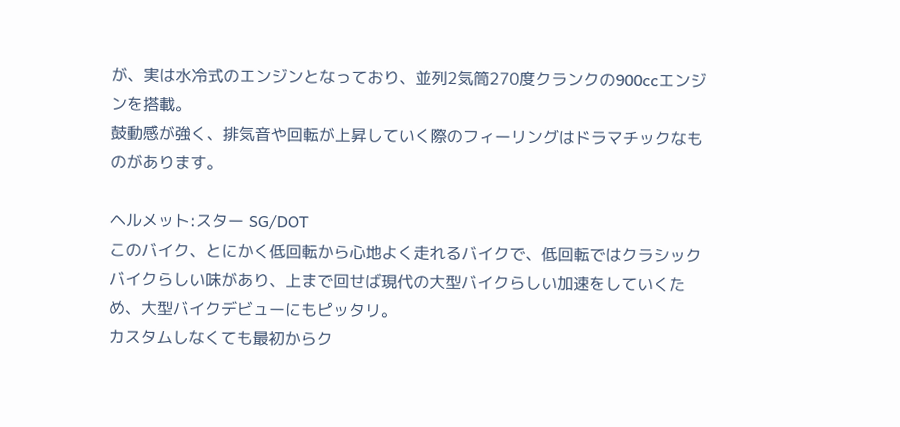が、実は水冷式のエンジンとなっており、並列2気筒270度クランクの900ccエンジンを搭載。
鼓動感が強く、排気音や回転が上昇していく際のフィーリングはドラマチックなものがあります。

ヘルメット:スター SG/DOT
このバイク、とにかく低回転から心地よく走れるバイクで、低回転ではクラシックバイクらしい味があり、上まで回せば現代の大型バイクらしい加速をしていくため、大型バイクデビューにもピッタリ。
カスタムしなくても最初からク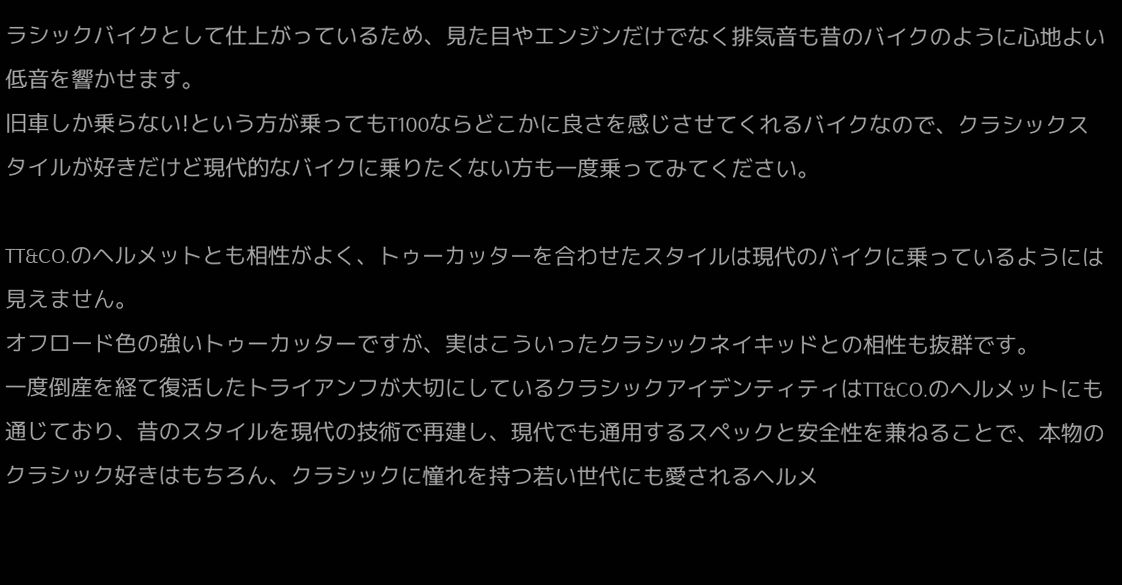ラシックバイクとして仕上がっているため、見た目やエンジンだけでなく排気音も昔のバイクのように心地よい低音を響かせます。
旧車しか乗らない!という方が乗ってもT100ならどこかに良さを感じさせてくれるバイクなので、クラシックスタイルが好きだけど現代的なバイクに乗りたくない方も一度乗ってみてください。

TT&CO.のヘルメットとも相性がよく、トゥーカッターを合わせたスタイルは現代のバイクに乗っているようには見えません。
オフロード色の強いトゥーカッターですが、実はこういったクラシックネイキッドとの相性も抜群です。
一度倒産を経て復活したトライアンフが大切にしているクラシックアイデンティティはTT&CO.のヘルメットにも通じており、昔のスタイルを現代の技術で再建し、現代でも通用するスペックと安全性を兼ねることで、本物のクラシック好きはもちろん、クラシックに憧れを持つ若い世代にも愛されるヘルメ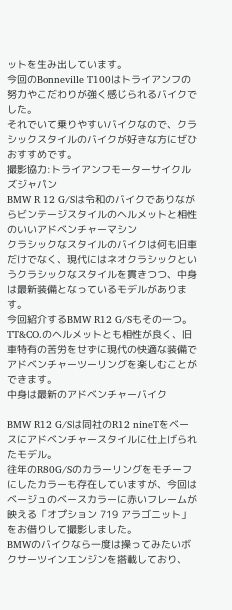ットを生み出しています。
今回のBonneville T100はトライアンフの努力やこだわりが強く感じられるバイクでした。
それでいて乗りやすいバイクなので、クラシックスタイルのバイクが好きな方にぜひおすすめです。
撮影協力:トライアンフモーターサイクルズジャパン
BMW R 12 G/Sは令和のバイクでありながらビンテージスタイルのヘルメットと相性のいいアドベンチャーマシン
クラシックなスタイルのバイクは何も旧車だけでなく、現代にはネオクラシックというクラシックなスタイルを貫きつつ、中身は最新装備となっているモデルがあります。
今回紹介するBMW R12 G/Sもその一つ。
TT&CO.のヘルメットとも相性が良く、旧車特有の苦労をせずに現代の快適な装備でアドベンチャーツーリングを楽しむことができます。
中身は最新のアドベンチャーバイク

BMW R12 G/Sは同社のR12 nineTをベースにアドベンチャースタイルに仕上げられたモデル。
往年のR80G/Sのカラーリングをモチーフにしたカラーも存在していますが、今回はベージュのベースカラーに赤いフレームが映える「オプション 719 アラゴニット」をお借りして撮影しました。
BMWのバイクなら一度は操ってみたいボクサーツインエンジンを搭載しており、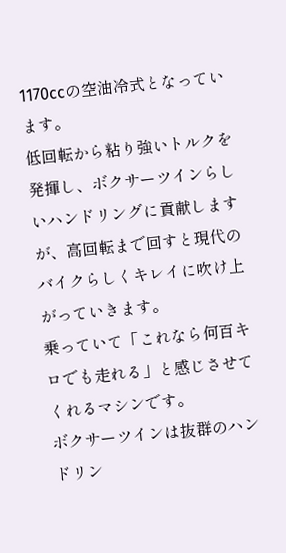1170ccの空油冷式となっています。
低回転から粘り強いトルクを発揮し、ボクサーツインらしいハンドリングに貢献しますが、高回転まで回すと現代のバイクらしくキレイに吹け上がっていきます。
乗っていて「これなら何百キロでも走れる」と感じさせてくれるマシンです。
ボクサーツインは抜群のハンドリン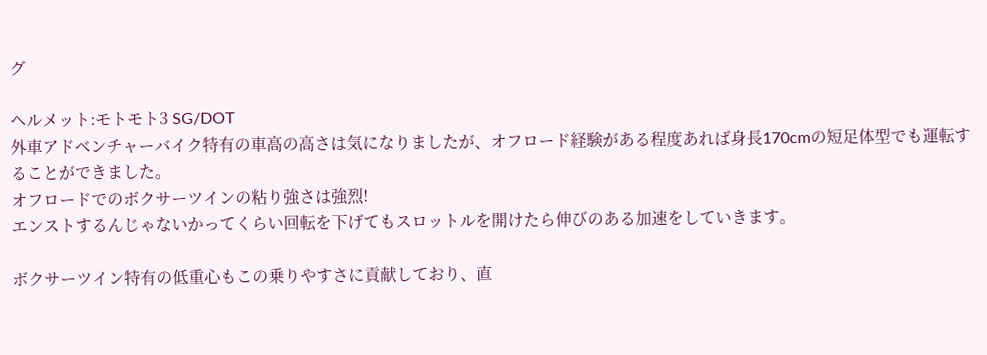グ

ヘルメット:モトモト3 SG/DOT
外車アドベンチャーバイク特有の車高の高さは気になりましたが、オフロード経験がある程度あれば身長170cmの短足体型でも運転することができました。
オフロードでのボクサーツインの粘り強さは強烈!
エンストするんじゃないかってくらい回転を下げてもスロットルを開けたら伸びのある加速をしていきます。

ボクサーツイン特有の低重心もこの乗りやすさに貢献しており、直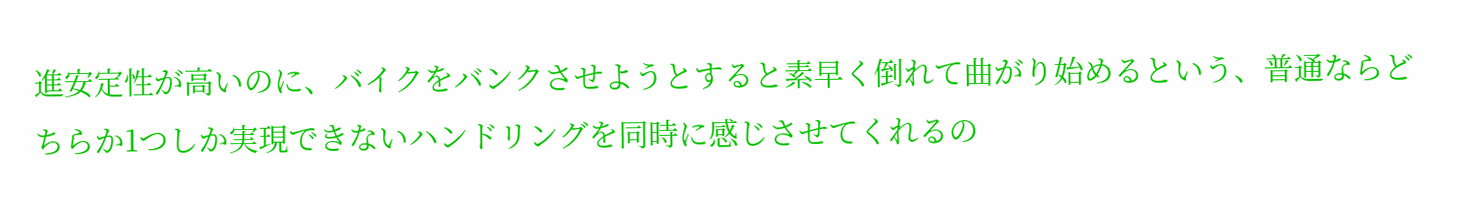進安定性が高いのに、バイクをバンクさせようとすると素早く倒れて曲がり始めるという、普通ならどちらか1つしか実現できないハンドリングを同時に感じさせてくれるの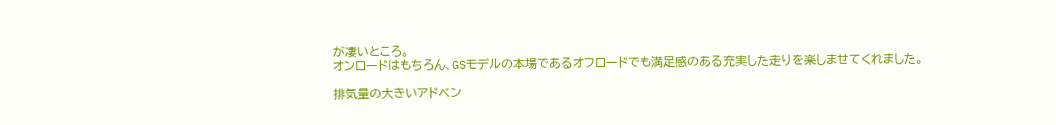が凄いところ。
オンロードはもちろん、GSモデルの本場であるオフロードでも満足感のある充実した走りを楽しませてくれました。

排気量の大きいアドベン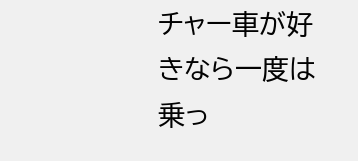チャー車が好きなら一度は乗っ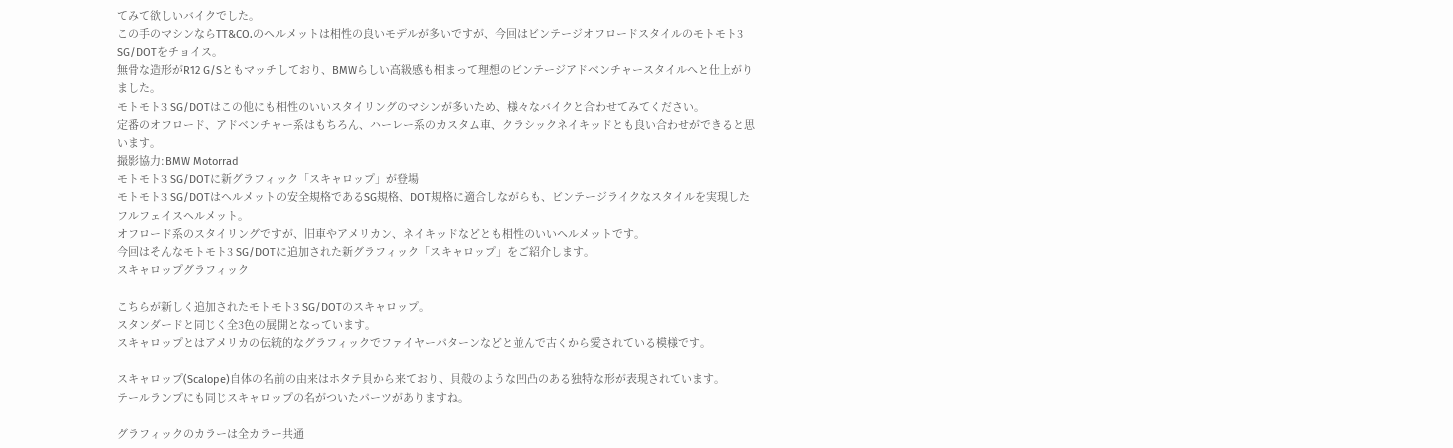てみて欲しいバイクでした。
この手のマシンならTT&CO.のヘルメットは相性の良いモデルが多いですが、今回はビンテージオフロードスタイルのモトモト3 SG/DOTをチョイス。
無骨な造形がR12 G/Sともマッチしており、BMWらしい高級感も相まって理想のビンテージアドベンチャースタイルへと仕上がりました。
モトモト3 SG/DOTはこの他にも相性のいいスタイリングのマシンが多いため、様々なバイクと合わせてみてください。
定番のオフロード、アドベンチャー系はもちろん、ハーレー系のカスタム車、クラシックネイキッドとも良い合わせができると思います。
撮影協力:BMW Motorrad
モトモト3 SG/DOTに新グラフィック「スキャロップ」が登場
モトモト3 SG/DOTはヘルメットの安全規格であるSG規格、DOT規格に適合しながらも、ビンテージライクなスタイルを実現したフルフェイスヘルメット。
オフロード系のスタイリングですが、旧車やアメリカン、ネイキッドなどとも相性のいいヘルメットです。
今回はそんなモトモト3 SG/DOTに追加された新グラフィック「スキャロップ」をご紹介します。
スキャロップグラフィック

こちらが新しく追加されたモトモト3 SG/DOTのスキャロップ。
スタンダードと同じく全3色の展開となっています。
スキャロップとはアメリカの伝統的なグラフィックでファイヤーパターンなどと並んで古くから愛されている模様です。

スキャロップ(Scalope)自体の名前の由来はホタテ貝から来ており、貝殻のような凹凸のある独特な形が表現されています。
テールランプにも同じスキャロップの名がついたパーツがありますね。

グラフィックのカラーは全カラー共通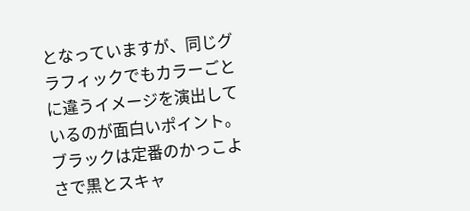となっていますが、同じグラフィックでもカラーごとに違うイメージを演出しているのが面白いポイント。
ブラックは定番のかっこよさで黒とスキャ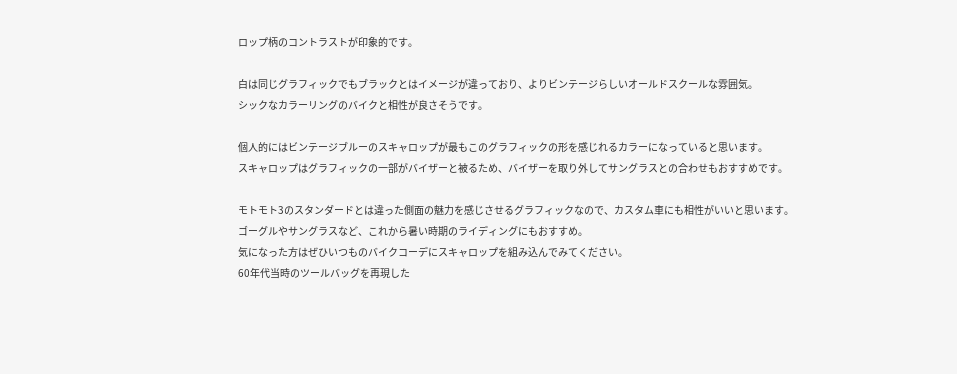ロップ柄のコントラストが印象的です。

白は同じグラフィックでもブラックとはイメージが違っており、よりビンテージらしいオールドスクールな雰囲気。
シックなカラーリングのバイクと相性が良さそうです。

個人的にはビンテージブルーのスキャロップが最もこのグラフィックの形を感じれるカラーになっていると思います。
スキャロップはグラフィックの一部がバイザーと被るため、バイザーを取り外してサングラスとの合わせもおすすめです。

モトモト3のスタンダードとは違った側面の魅力を感じさせるグラフィックなので、カスタム車にも相性がいいと思います。
ゴーグルやサングラスなど、これから暑い時期のライディングにもおすすめ。
気になった方はぜひいつものバイクコーデにスキャロップを組み込んでみてください。
60年代当時のツールバッグを再現した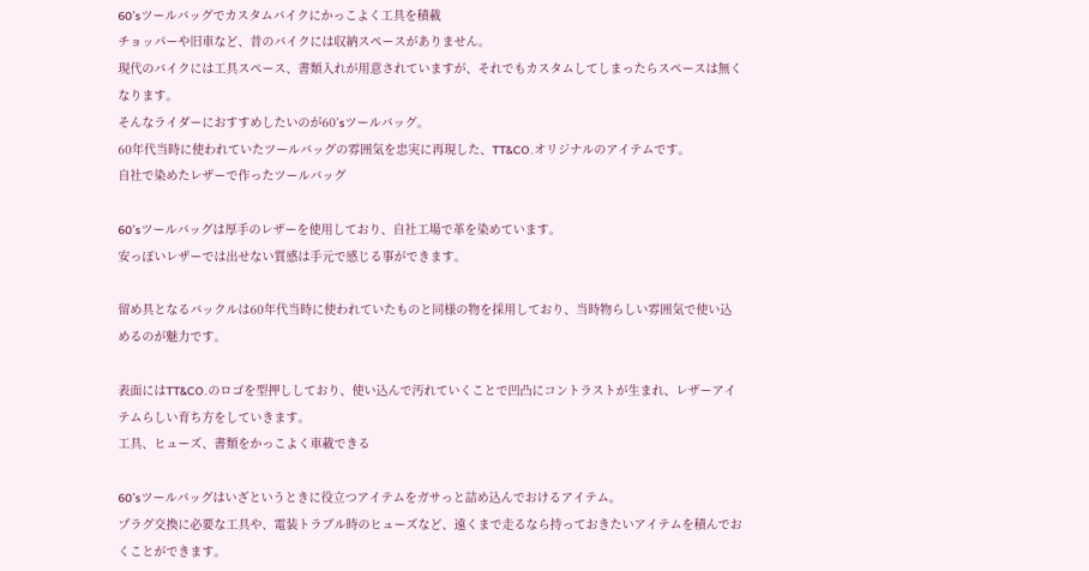60’sツールバッグでカスタムバイクにかっこよく工具を積載
チョッパーや旧車など、昔のバイクには収納スペースがありません。
現代のバイクには工具スペース、書類入れが用意されていますが、それでもカスタムしてしまったらスペースは無くなります。
そんなライダーにおすすめしたいのが60’sツールバッグ。
60年代当時に使われていたツールバッグの雰囲気を忠実に再現した、TT&CO.オリジナルのアイテムです。
自社で染めたレザーで作ったツールバッグ

60’sツールバッグは厚手のレザーを使用しており、自社工場で革を染めています。
安っぽいレザーでは出せない質感は手元で感じる事ができます。

留め具となるバックルは60年代当時に使われていたものと同様の物を採用しており、当時物らしい雰囲気で使い込めるのが魅力です。

表面にはTT&CO.のロゴを型押ししており、使い込んで汚れていくことで凹凸にコントラストが生まれ、レザーアイテムらしい育ち方をしていきます。
工具、ヒューズ、書類をかっこよく車載できる

60’sツールバッグはいざというときに役立つアイテムをガサっと詰め込んでおけるアイテム。
プラグ交換に必要な工具や、電装トラブル時のヒューズなど、遠くまで走るなら持っておきたいアイテムを積んでおくことができます。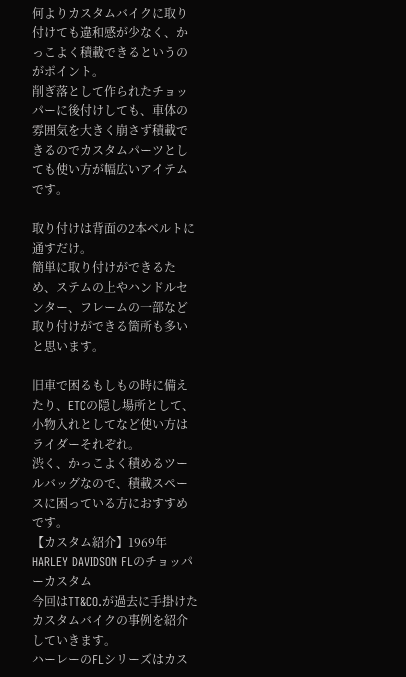何よりカスタムバイクに取り付けても違和感が少なく、かっこよく積載できるというのがポイント。
削ぎ落として作られたチョッパーに後付けしても、車体の雰囲気を大きく崩さず積載できるのでカスタムパーツとしても使い方が幅広いアイテムです。

取り付けは背面の2本ベルトに通すだけ。
簡単に取り付けができるため、ステムの上やハンドルセンター、フレームの一部など取り付けができる箇所も多いと思います。

旧車で困るもしもの時に備えたり、ETCの隠し場所として、小物入れとしてなど使い方はライダーそれぞれ。
渋く、かっこよく積めるツールバッグなので、積載スペースに困っている方におすすめです。
【カスタム紹介】1969年HARLEY DAVIDSON FLのチョッパーカスタム
今回はTT&CO.が過去に手掛けたカスタムバイクの事例を紹介していきます。
ハーレーのFLシリーズはカス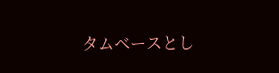タムベースとし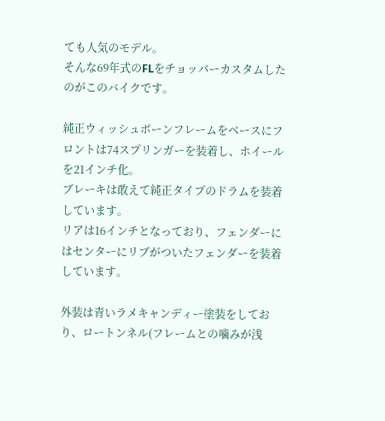ても人気のモデル。
そんな69年式のFLをチョッパーカスタムしたのがこのバイクです。

純正ウィッシュボーンフレームをベースにフロントは74スプリンガーを装着し、ホイールを21インチ化。
ブレーキは敢えて純正タイプのドラムを装着しています。
リアは16インチとなっており、フェンダーにはセンターにリブがついたフェンダーを装着しています。

外装は青いラメキャンディー塗装をしており、ロートンネル(フレームとの噛みが浅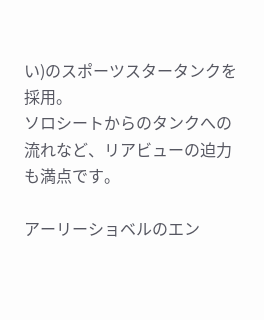い)のスポーツスタータンクを採用。
ソロシートからのタンクへの流れなど、リアビューの迫力も満点です。

アーリーショベルのエン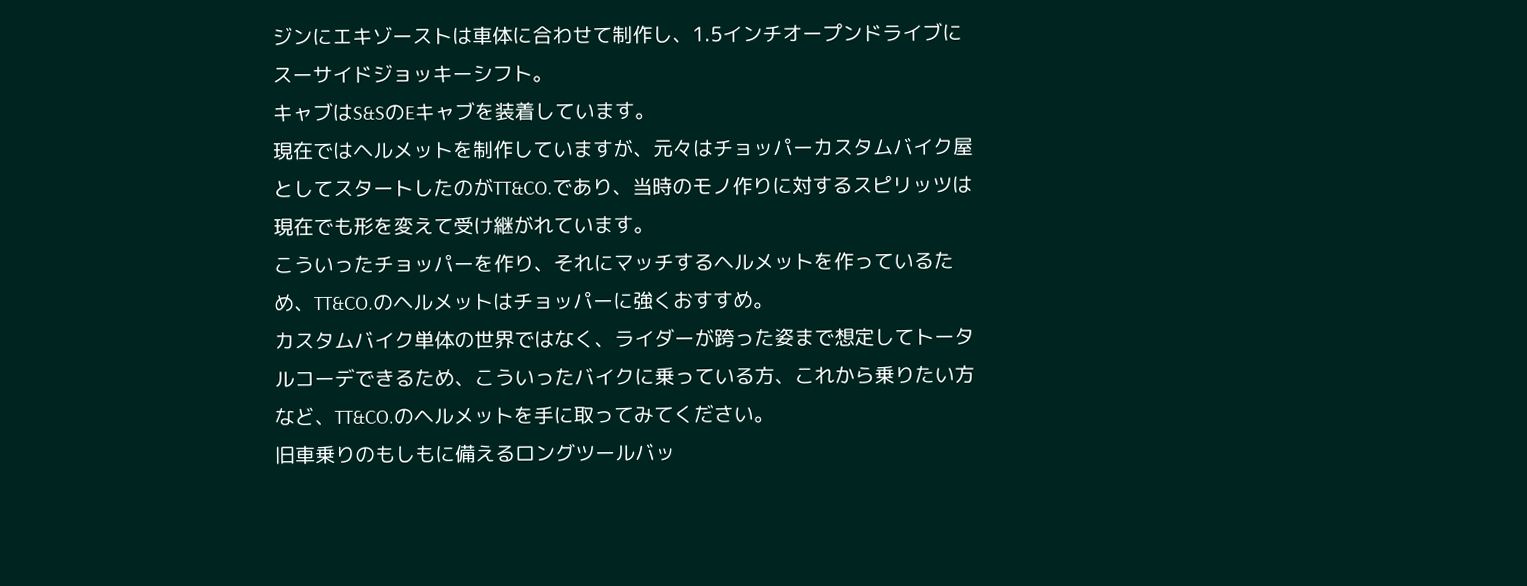ジンにエキゾーストは車体に合わせて制作し、1.5インチオープンドライブにスーサイドジョッキーシフト。
キャブはS&SのEキャブを装着しています。
現在ではヘルメットを制作していますが、元々はチョッパーカスタムバイク屋としてスタートしたのがTT&CO.であり、当時のモノ作りに対するスピリッツは現在でも形を変えて受け継がれています。
こういったチョッパーを作り、それにマッチするヘルメットを作っているため、TT&CO.のヘルメットはチョッパーに強くおすすめ。
カスタムバイク単体の世界ではなく、ライダーが跨った姿まで想定してトータルコーデできるため、こういったバイクに乗っている方、これから乗りたい方など、TT&CO.のヘルメットを手に取ってみてください。
旧車乗りのもしもに備えるロングツールバッ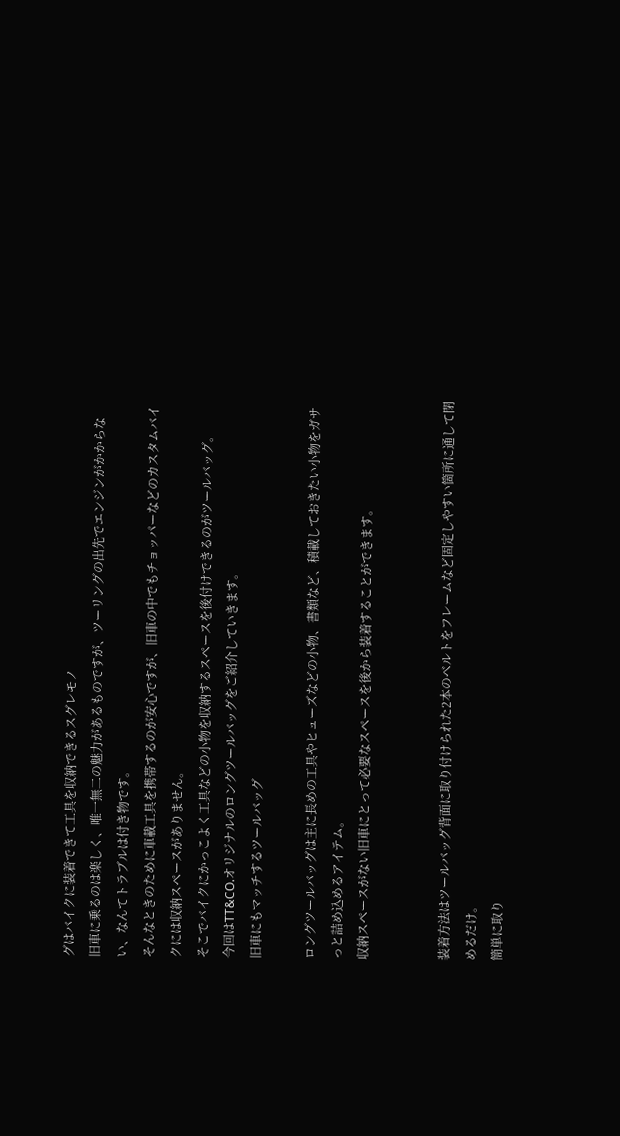グはバイクに装着できて工具を収納できるスグレモノ
旧車に乗るのは楽しく、唯一無二の魅力があるものですが、ツーリングの出先でエンジンがかからない、なんてトラブルは付き物です。
そんなときのために車載工具を携帯するのが安心ですが、旧車の中でもチョッパーなどのカスタムバイクには収納スペースがありません。
そこでバイクにかっこよく工具などの小物を収納するスペースを後付けできるのがツールバッグ。
今回はTT&CO.オリジナルのロングツールバッグをご紹介していきます。
旧車にもマッチするツールバッグ

ロングツールバッグは主に長めの工具やヒューズなどの小物、書類など、積載しておきたい小物をガサっと詰め込めるアイテム。
収納スペースがない旧車にとって必要なスペースを後から装着することができます。


装着方法はツールバッグ背面に取り付けられた2本のベルトをフレームなど固定しやすい箇所に通して閉めるだけ。
簡単に取り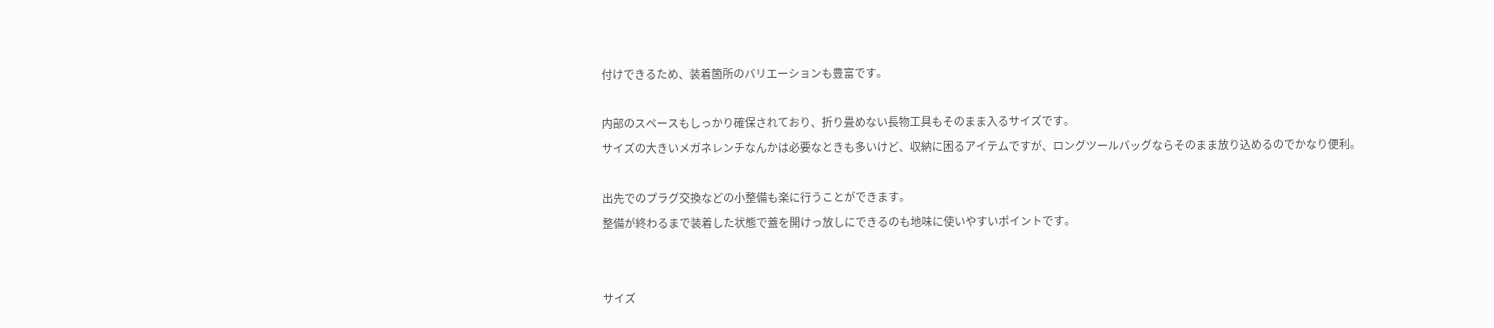付けできるため、装着箇所のバリエーションも豊富です。

内部のスペースもしっかり確保されており、折り畳めない長物工具もそのまま入るサイズです。
サイズの大きいメガネレンチなんかは必要なときも多いけど、収納に困るアイテムですが、ロングツールバッグならそのまま放り込めるのでかなり便利。

出先でのプラグ交換などの小整備も楽に行うことができます。
整備が終わるまで装着した状態で蓋を開けっ放しにできるのも地味に使いやすいポイントです。


サイズ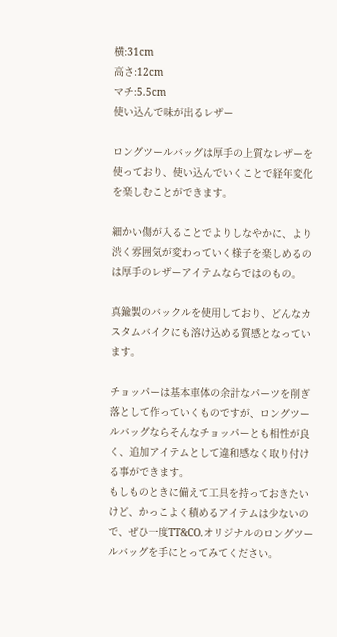横:31cm
高さ:12cm
マチ:5.5cm
使い込んで味が出るレザー

ロングツールバッグは厚手の上質なレザーを使っており、使い込んでいくことで経年変化を楽しむことができます。

細かい傷が入ることでよりしなやかに、より渋く雰囲気が変わっていく様子を楽しめるのは厚手のレザーアイテムならではのもの。

真鍮製のバックルを使用しており、どんなカスタムバイクにも溶け込める質感となっています。

チョッパーは基本車体の余計なパーツを削ぎ落として作っていくものですが、ロングツールバッグならそんなチョッパーとも相性が良く、追加アイテムとして違和感なく取り付ける事ができます。
もしものときに備えて工具を持っておきたいけど、かっこよく積めるアイテムは少ないので、ぜひ一度TT&CO.オリジナルのロングツールバッグを手にとってみてください。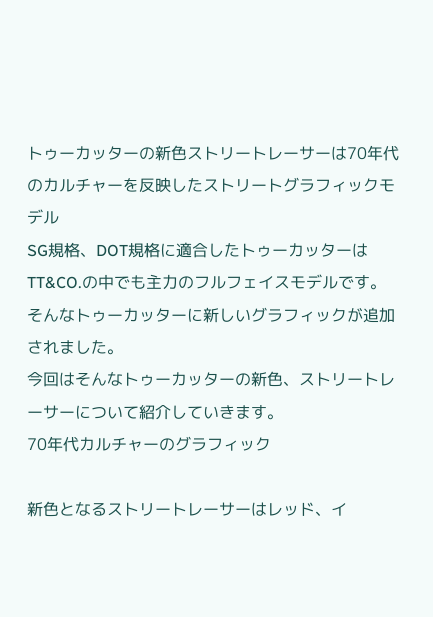トゥーカッターの新色ストリートレーサーは70年代のカルチャーを反映したストリートグラフィックモデル
SG規格、DOT規格に適合したトゥーカッターはTT&CO.の中でも主力のフルフェイスモデルです。
そんなトゥーカッターに新しいグラフィックが追加されました。
今回はそんなトゥーカッターの新色、ストリートレーサーについて紹介していきます。
70年代カルチャーのグラフィック

新色となるストリートレーサーはレッド、イ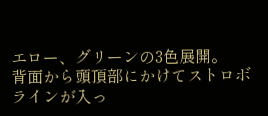エロー、グリーンの3色展開。
背面から頭頂部にかけてストロボラインが入っ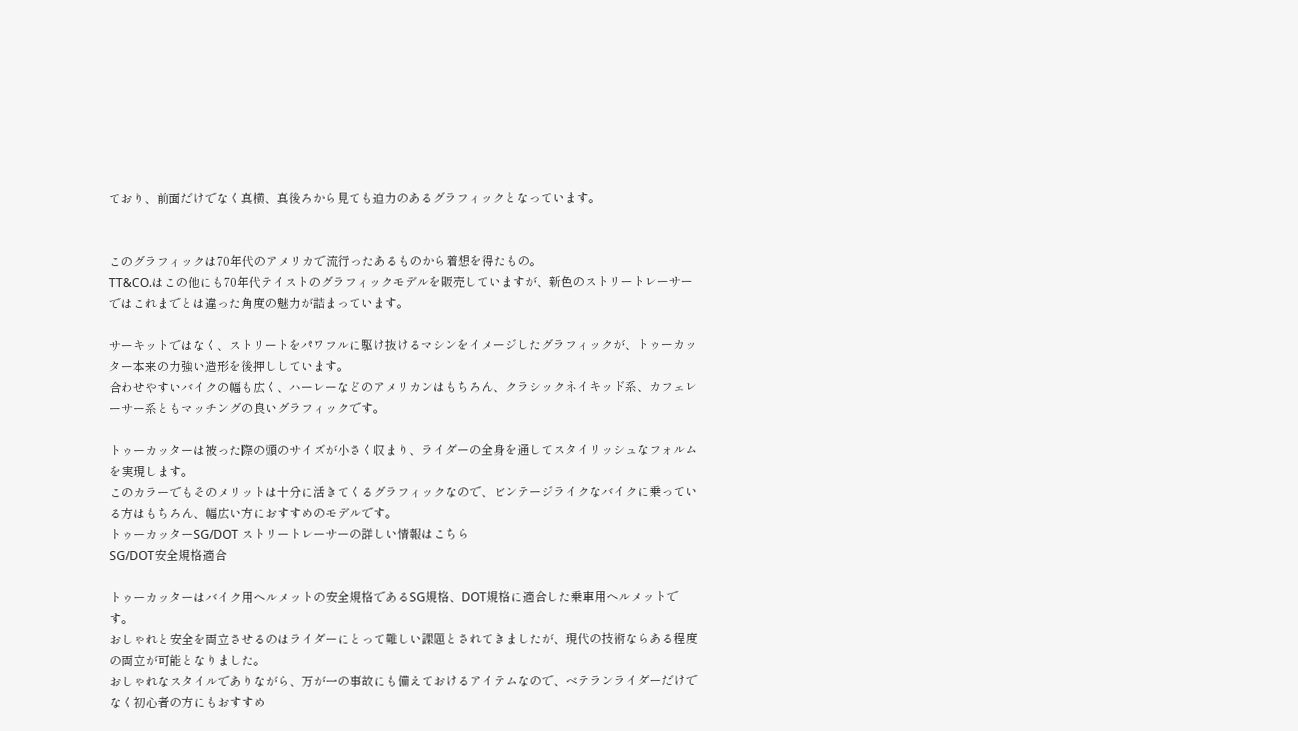ており、前面だけでなく真横、真後ろから見ても迫力のあるグラフィックとなっています。


このグラフィックは70年代のアメリカで流行ったあるものから着想を得たもの。
TT&CO.はこの他にも70年代テイストのグラフィックモデルを販売していますが、新色のストリートレーサーではこれまでとは違った角度の魅力が詰まっています。

サーキットではなく、ストリートをパワフルに駆け抜けるマシンをイメージしたグラフィックが、トゥーカッター本来の力強い造形を後押ししています。
合わせやすいバイクの幅も広く、ハーレーなどのアメリカンはもちろん、クラシックネイキッド系、カフェレーサー系ともマッチングの良いグラフィックです。

トゥーカッターは被った際の頭のサイズが小さく収まり、ライダーの全身を通してスタイリッシュなフォルムを実現します。
このカラーでもそのメリットは十分に活きてくるグラフィックなので、ビンテージライクなバイクに乗っている方はもちろん、幅広い方におすすめのモデルです。
トゥーカッターSG/DOT ストリートレーサーの詳しい情報はこちら
SG/DOT安全規格適合

トゥーカッターはバイク用ヘルメットの安全規格であるSG規格、DOT規格に適合した乗車用ヘルメットです。
おしゃれと安全を両立させるのはライダーにとって難しい課題とされてきましたが、現代の技術ならある程度の両立が可能となりました。
おしゃれなスタイルでありながら、万が一の事故にも備えておけるアイテムなので、ベテランライダーだけでなく初心者の方にもおすすめ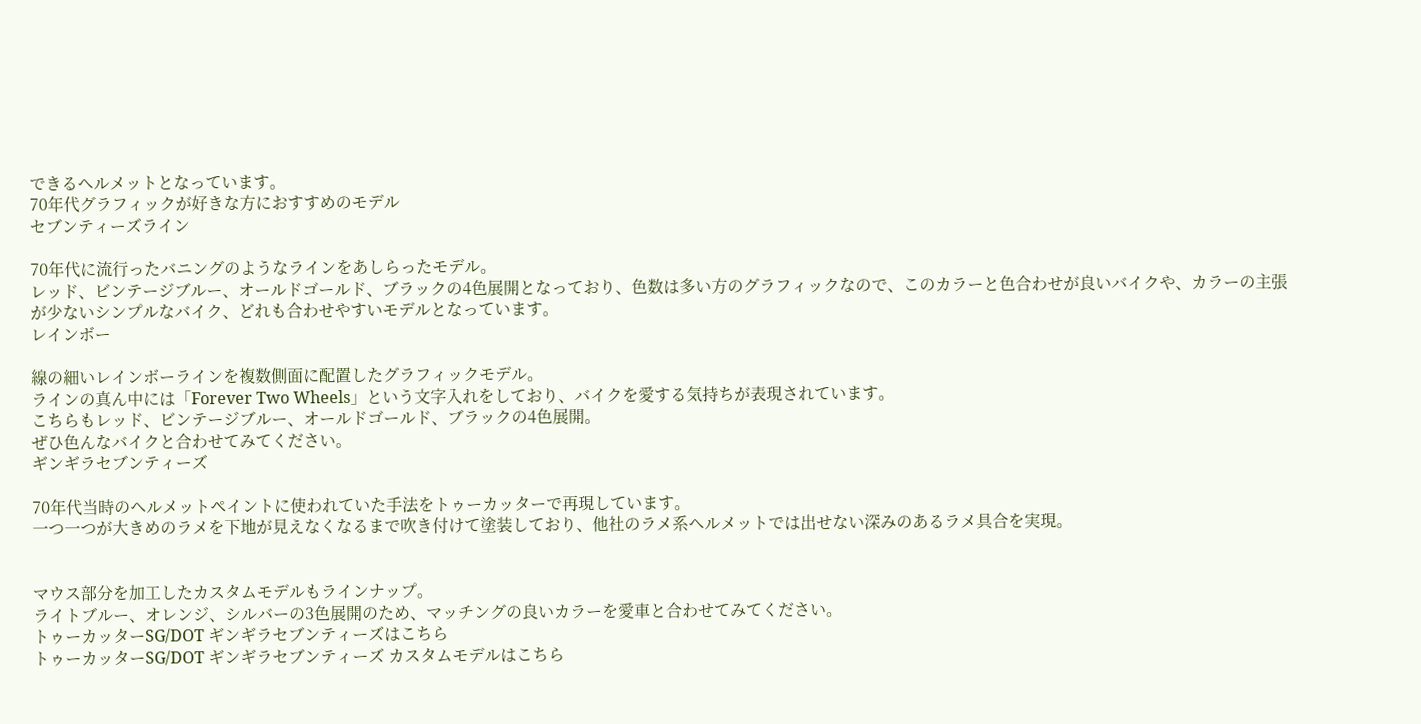できるヘルメットとなっています。
70年代グラフィックが好きな方におすすめのモデル
セブンティーズライン

70年代に流行ったバニングのようなラインをあしらったモデル。
レッド、ビンテージブルー、オールドゴールド、ブラックの4色展開となっており、色数は多い方のグラフィックなので、このカラーと色合わせが良いバイクや、カラーの主張が少ないシンプルなバイク、どれも合わせやすいモデルとなっています。
レインボー

線の細いレインボーラインを複数側面に配置したグラフィックモデル。
ラインの真ん中には「Forever Two Wheels」という文字入れをしており、バイクを愛する気持ちが表現されています。
こちらもレッド、ビンテージブルー、オールドゴールド、ブラックの4色展開。
ぜひ色んなバイクと合わせてみてください。
ギンギラセブンティーズ

70年代当時のヘルメットペイントに使われていた手法をトゥーカッターで再現しています。
一つ一つが大きめのラメを下地が見えなくなるまで吹き付けて塗装しており、他社のラメ系ヘルメットでは出せない深みのあるラメ具合を実現。


マウス部分を加工したカスタムモデルもラインナップ。
ライトブルー、オレンジ、シルバーの3色展開のため、マッチングの良いカラーを愛車と合わせてみてください。
トゥーカッターSG/DOT ギンギラセブンティーズはこちら
トゥーカッターSG/DOT ギンギラセブンティーズ カスタムモデルはこちら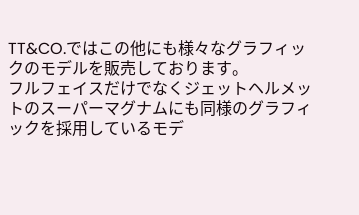TT&CO.ではこの他にも様々なグラフィックのモデルを販売しております。
フルフェイスだけでなくジェットヘルメットのスーパーマグナムにも同様のグラフィックを採用しているモデ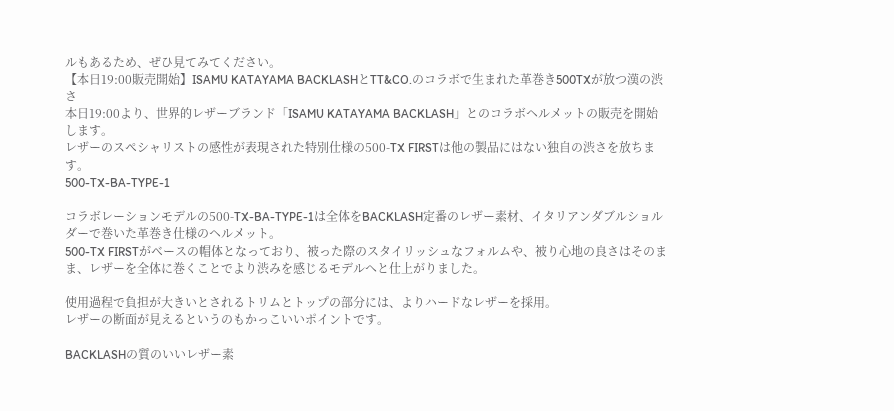ルもあるため、ぜひ見てみてください。
【本日19:00販売開始】ISAMU KATAYAMA BACKLASHとTT&CO.のコラボで生まれた革巻き500TXが放つ漢の渋さ
本日19:00より、世界的レザーブランド「ISAMU KATAYAMA BACKLASH」とのコラボヘルメットの販売を開始します。
レザーのスペシャリストの感性が表現された特別仕様の500-TX FIRSTは他の製品にはない独自の渋さを放ちます。
500-TX-BA-TYPE-1

コラボレーションモデルの500-TX-BA-TYPE-1は全体をBACKLASH定番のレザー素材、イタリアンダブルショルダーで巻いた革巻き仕様のヘルメット。
500-TX FIRSTがベースの帽体となっており、被った際のスタイリッシュなフォルムや、被り心地の良さはそのまま、レザーを全体に巻くことでより渋みを感じるモデルへと仕上がりました。

使用過程で負担が大きいとされるトリムとトップの部分には、よりハードなレザーを採用。
レザーの断面が見えるというのもかっこいいポイントです。

BACKLASHの質のいいレザー素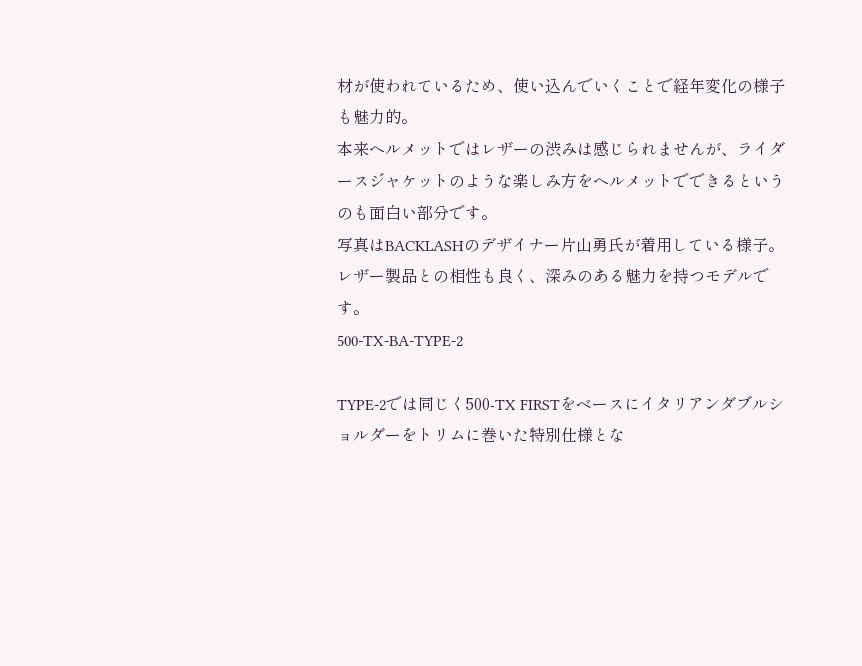材が使われているため、使い込んでいくことで経年変化の様子も魅力的。
本来ヘルメットではレザーの渋みは感じられませんが、ライダースジャケットのような楽しみ方をヘルメットでできるというのも面白い部分です。
写真はBACKLASHのデザイナー片山勇氏が着用している様子。
レザー製品との相性も良く、深みのある魅力を持つモデルです。
500-TX-BA-TYPE-2

TYPE-2では同じく500-TX FIRSTをベースにイタリアンダブルショルダーをトリムに巻いた特別仕様とな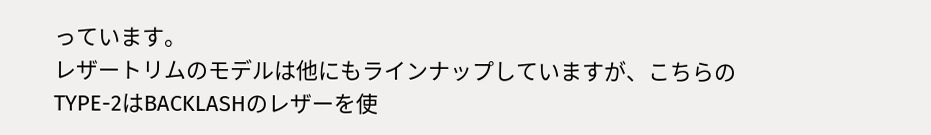っています。
レザートリムのモデルは他にもラインナップしていますが、こちらのTYPE-2はBACKLASHのレザーを使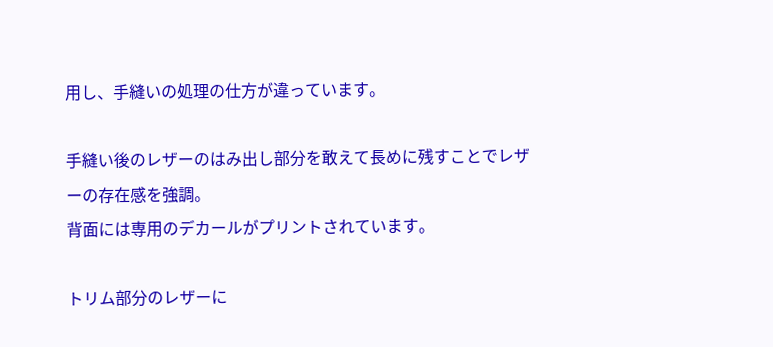用し、手縫いの処理の仕方が違っています。

手縫い後のレザーのはみ出し部分を敢えて長めに残すことでレザーの存在感を強調。
背面には専用のデカールがプリントされています。

トリム部分のレザーに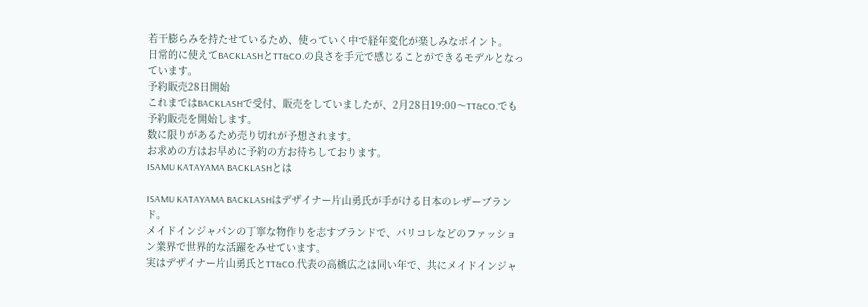若干膨らみを持たせているため、使っていく中で経年変化が楽しみなポイント。
日常的に使えてBACKLASHとTT&CO.の良さを手元で感じることができるモデルとなっています。
予約販売28日開始
これまではBACKLASHで受付、販売をしていましたが、2月28日19:00〜TT&CO.でも予約販売を開始します。
数に限りがあるため売り切れが予想されます。
お求めの方はお早めに予約の方お待ちしております。
ISAMU KATAYAMA BACKLASHとは

ISAMU KATAYAMA BACKLASHはデザイナー片山勇氏が手がける日本のレザーブランド。
メイドインジャパンの丁寧な物作りを志すブランドで、パリコレなどのファッション業界で世界的な活躍をみせています。
実はデザイナー片山勇氏とTT&CO.代表の高橋広之は同い年で、共にメイドインジャ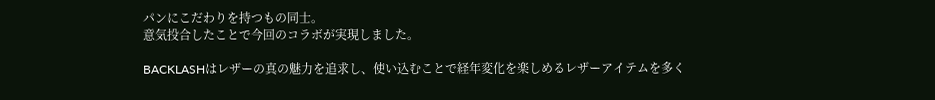パンにこだわりを持つもの同士。
意気投合したことで今回のコラボが実現しました。

BACKLASHはレザーの真の魅力を追求し、使い込むことで経年変化を楽しめるレザーアイテムを多く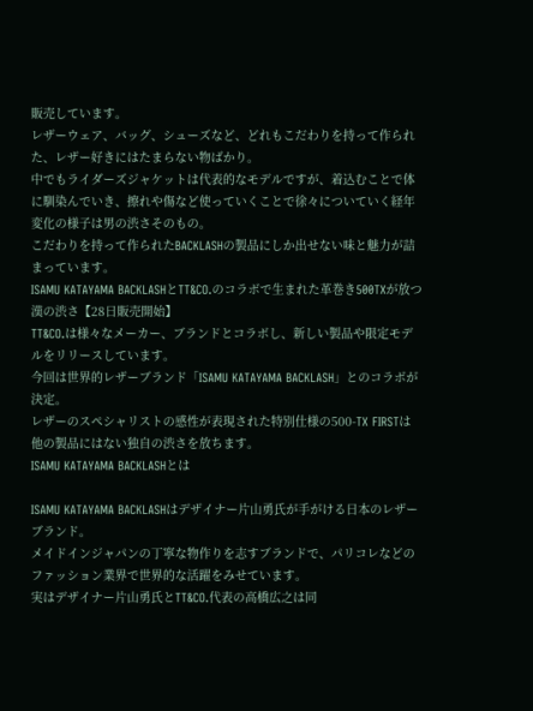販売しています。
レザーウェア、バッグ、シューズなど、どれもこだわりを持って作られた、レザー好きにはたまらない物ばかり。
中でもライダーズジャケットは代表的なモデルですが、着込むことで体に馴染んでいき、擦れや傷など使っていくことで徐々についていく経年変化の様子は男の渋さそのもの。
こだわりを持って作られたBACKLASHの製品にしか出せない味と魅力が詰まっています。
ISAMU KATAYAMA BACKLASHとTT&CO.のコラボで生まれた革巻き500TXが放つ漢の渋さ【28日販売開始】
TT&CO.は様々なメーカー、ブランドとコラボし、新しい製品や限定モデルをリリースしています。
今回は世界的レザーブランド「ISAMU KATAYAMA BACKLASH」とのコラボが決定。
レザーのスペシャリストの感性が表現された特別仕様の500-TX FIRSTは他の製品にはない独自の渋さを放ちます。
ISAMU KATAYAMA BACKLASHとは

ISAMU KATAYAMA BACKLASHはデザイナー片山勇氏が手がける日本のレザーブランド。
メイドインジャパンの丁寧な物作りを志すブランドで、パリコレなどのファッション業界で世界的な活躍をみせています。
実はデザイナー片山勇氏とTT&CO.代表の高橋広之は同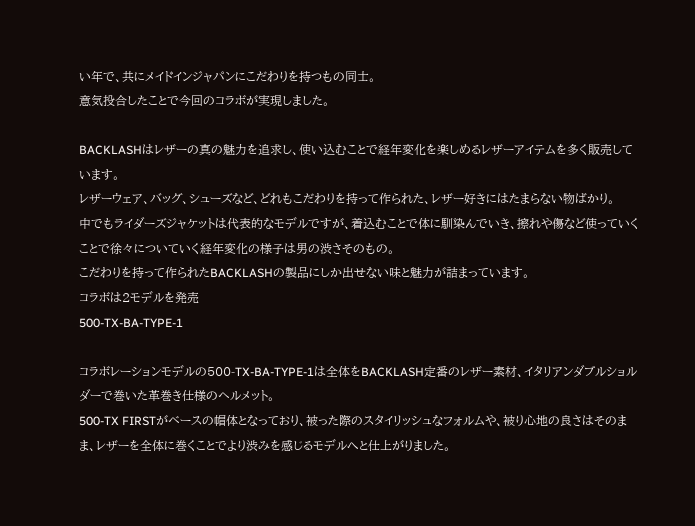い年で、共にメイドインジャパンにこだわりを持つもの同士。
意気投合したことで今回のコラボが実現しました。

BACKLASHはレザーの真の魅力を追求し、使い込むことで経年変化を楽しめるレザーアイテムを多く販売しています。
レザーウェア、バッグ、シューズなど、どれもこだわりを持って作られた、レザー好きにはたまらない物ばかり。
中でもライダーズジャケットは代表的なモデルですが、着込むことで体に馴染んでいき、擦れや傷など使っていくことで徐々についていく経年変化の様子は男の渋さそのもの。
こだわりを持って作られたBACKLASHの製品にしか出せない味と魅力が詰まっています。
コラボは2モデルを発売
500-TX-BA-TYPE-1

コラボレーションモデルの500-TX-BA-TYPE-1は全体をBACKLASH定番のレザー素材、イタリアンダブルショルダーで巻いた革巻き仕様のヘルメット。
500-TX FIRSTがベースの帽体となっており、被った際のスタイリッシュなフォルムや、被り心地の良さはそのまま、レザーを全体に巻くことでより渋みを感じるモデルへと仕上がりました。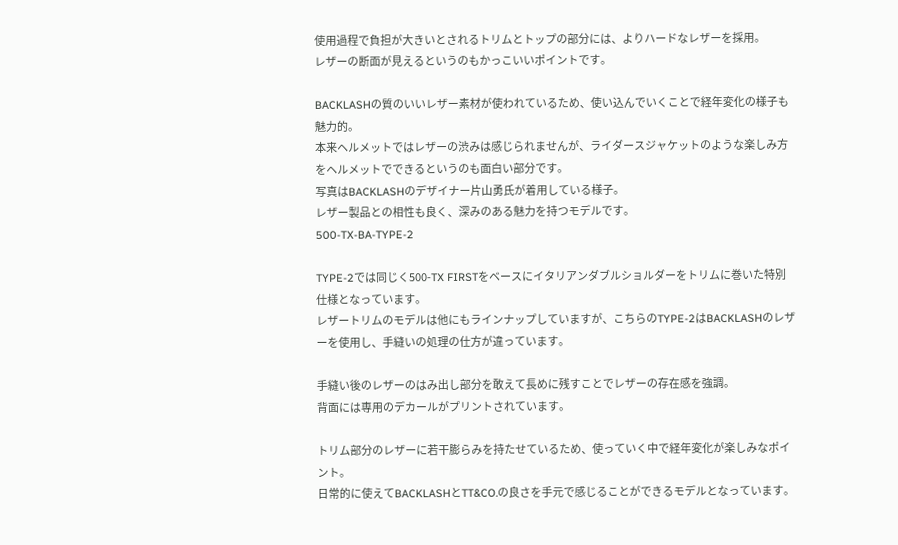使用過程で負担が大きいとされるトリムとトップの部分には、よりハードなレザーを採用。
レザーの断面が見えるというのもかっこいいポイントです。

BACKLASHの質のいいレザー素材が使われているため、使い込んでいくことで経年変化の様子も魅力的。
本来ヘルメットではレザーの渋みは感じられませんが、ライダースジャケットのような楽しみ方をヘルメットでできるというのも面白い部分です。
写真はBACKLASHのデザイナー片山勇氏が着用している様子。
レザー製品との相性も良く、深みのある魅力を持つモデルです。
500-TX-BA-TYPE-2

TYPE-2では同じく500-TX FIRSTをベースにイタリアンダブルショルダーをトリムに巻いた特別仕様となっています。
レザートリムのモデルは他にもラインナップしていますが、こちらのTYPE-2はBACKLASHのレザーを使用し、手縫いの処理の仕方が違っています。

手縫い後のレザーのはみ出し部分を敢えて長めに残すことでレザーの存在感を強調。
背面には専用のデカールがプリントされています。

トリム部分のレザーに若干膨らみを持たせているため、使っていく中で経年変化が楽しみなポイント。
日常的に使えてBACKLASHとTT&CO.の良さを手元で感じることができるモデルとなっています。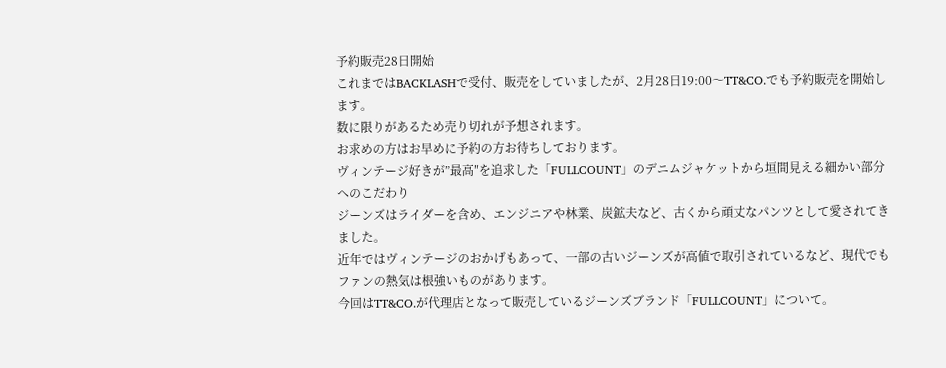予約販売28日開始
これまではBACKLASHで受付、販売をしていましたが、2月28日19:00〜TT&CO.でも予約販売を開始します。
数に限りがあるため売り切れが予想されます。
お求めの方はお早めに予約の方お待ちしております。
ヴィンテージ好きが”最高″を追求した「FULLCOUNT」のデニムジャケットから垣間見える細かい部分へのこだわり
ジーンズはライダーを含め、エンジニアや林業、炭鉱夫など、古くから頑丈なパンツとして愛されてきました。
近年ではヴィンテージのおかげもあって、一部の古いジーンズが高値で取引されているなど、現代でもファンの熱気は根強いものがあります。
今回はTT&CO.が代理店となって販売しているジーンズブランド「FULLCOUNT」について。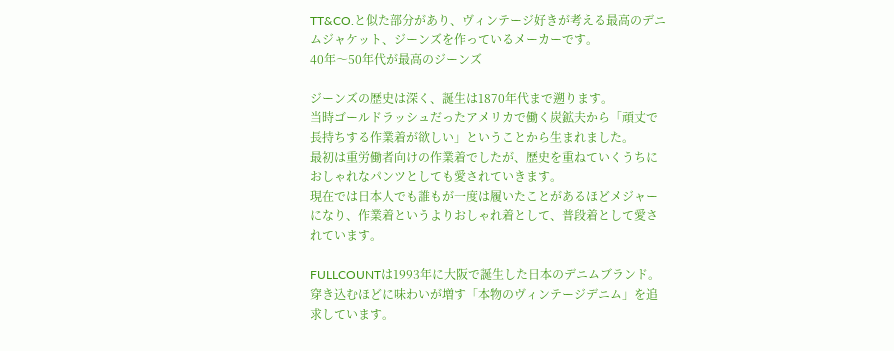TT&CO.と似た部分があり、ヴィンテージ好きが考える最高のデニムジャケット、ジーンズを作っているメーカーです。
40年〜50年代が最高のジーンズ

ジーンズの歴史は深く、誕生は1870年代まで遡ります。
当時ゴールドラッシュだったアメリカで働く炭鉱夫から「頑丈で長持ちする作業着が欲しい」ということから生まれました。
最初は重労働者向けの作業着でしたが、歴史を重ねていくうちにおしゃれなパンツとしても愛されていきます。
現在では日本人でも誰もが一度は履いたことがあるほどメジャーになり、作業着というよりおしゃれ着として、普段着として愛されています。

FULLCOUNTは1993年に大阪で誕生した日本のデニムブランド。
穿き込むほどに味わいが増す「本物のヴィンテージデニム」を追求しています。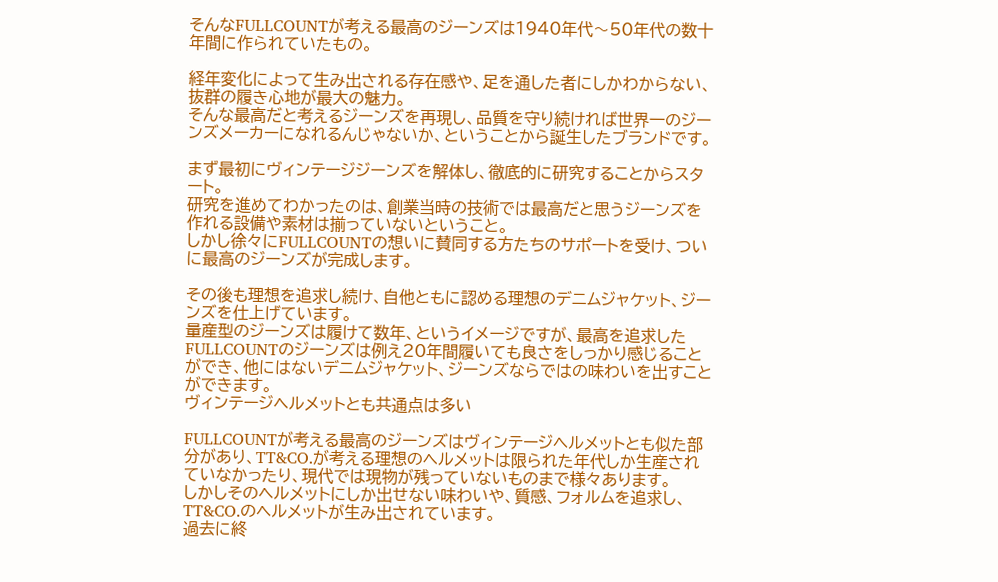そんなFULLCOUNTが考える最高のジーンズは1940年代〜50年代の数十年間に作られていたもの。

経年変化によって生み出される存在感や、足を通した者にしかわからない、抜群の履き心地が最大の魅力。
そんな最高だと考えるジーンズを再現し、品質を守り続ければ世界一のジーンズメーカーになれるんじゃないか、ということから誕生したブランドです。

まず最初にヴィンテージジーンズを解体し、徹底的に研究することからスタート。
研究を進めてわかったのは、創業当時の技術では最高だと思うジーンズを作れる設備や素材は揃っていないということ。
しかし徐々にFULLCOUNTの想いに賛同する方たちのサポートを受け、ついに最高のジーンズが完成します。

その後も理想を追求し続け、自他ともに認める理想のデニムジャケット、ジーンズを仕上げています。
量産型のジーンズは履けて数年、というイメージですが、最高を追求したFULLCOUNTのジーンズは例え20年間履いても良さをしっかり感じることができ、他にはないデニムジャケット、ジーンズならではの味わいを出すことができます。
ヴィンテージヘルメットとも共通点は多い

FULLCOUNTが考える最高のジーンズはヴィンテージヘルメットとも似た部分があり、TT&CO.が考える理想のヘルメットは限られた年代しか生産されていなかったり、現代では現物が残っていないものまで様々あります。
しかしそのヘルメットにしか出せない味わいや、質感、フォルムを追求し、TT&CO.のヘルメットが生み出されています。
過去に終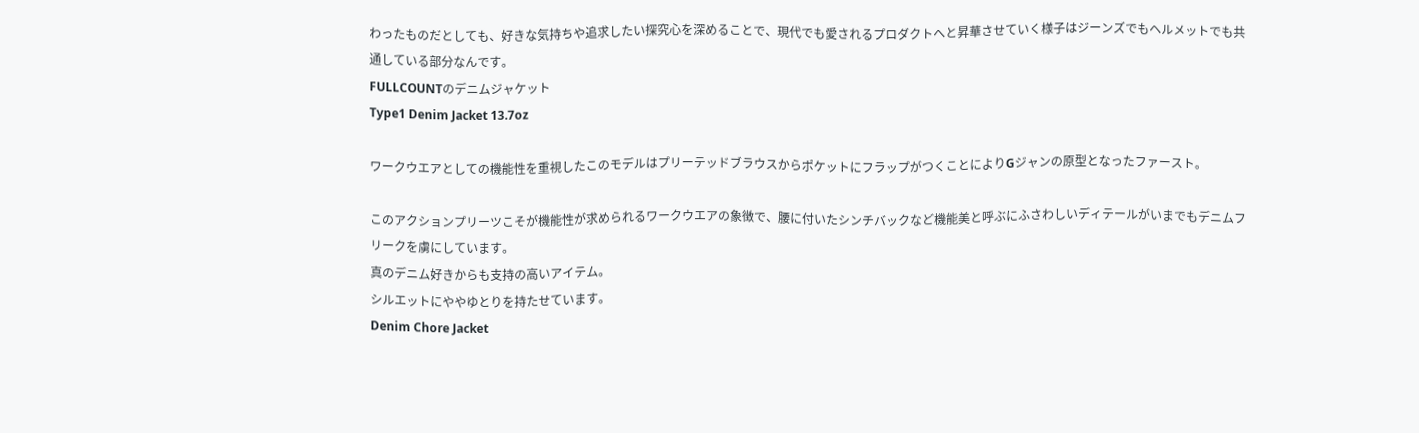わったものだとしても、好きな気持ちや追求したい探究心を深めることで、現代でも愛されるプロダクトへと昇華させていく様子はジーンズでもヘルメットでも共通している部分なんです。
FULLCOUNTのデニムジャケット
Type1 Denim Jacket 13.7oz

ワークウエアとしての機能性を重視したこのモデルはプリーテッドブラウスからポケットにフラップがつくことによりGジャンの原型となったファースト。

このアクションプリーツこそが機能性が求められるワークウエアの象徴で、腰に付いたシンチバックなど機能美と呼ぶにふさわしいディテールがいまでもデニムフリークを虜にしています。
真のデニム好きからも支持の高いアイテム。
シルエットにややゆとりを持たせています。
Denim Chore Jacket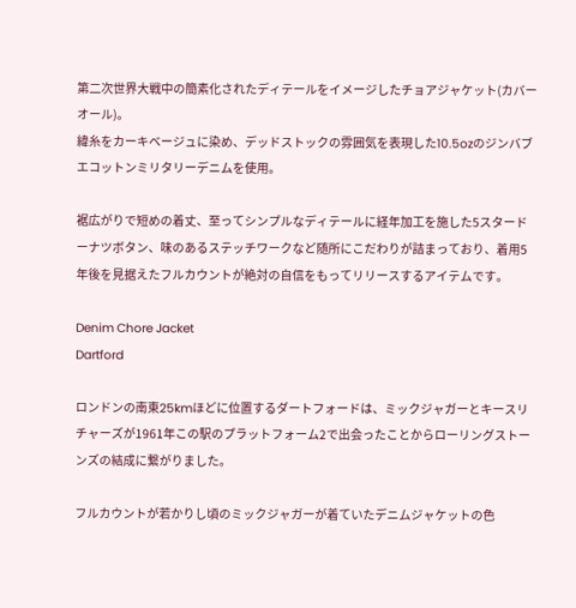第二次世界大戦中の簡素化されたディテールをイメージしたチョアジャケット(カバーオール)。
緯糸をカーキベージュに染め、デッドストックの雰囲気を表現した10.5ozのジンバブエコットンミリタリーデニムを使用。

裾広がりで短めの着丈、至ってシンプルなディテールに経年加工を施した5スタードーナツボタン、味のあるステッチワークなど随所にこだわりが詰まっており、着用5年後を見据えたフルカウントが絶対の自信をもってリリースするアイテムです。

Denim Chore Jacket
Dartford

ロンドンの南東25kmほどに位置するダートフォードは、ミックジャガーとキースリチャーズが1961年この駅のプラットフォーム2で出会ったことからローリングストーンズの結成に繋がりました。

フルカウントが若かりし頃のミックジャガーが着ていたデニムジャケットの色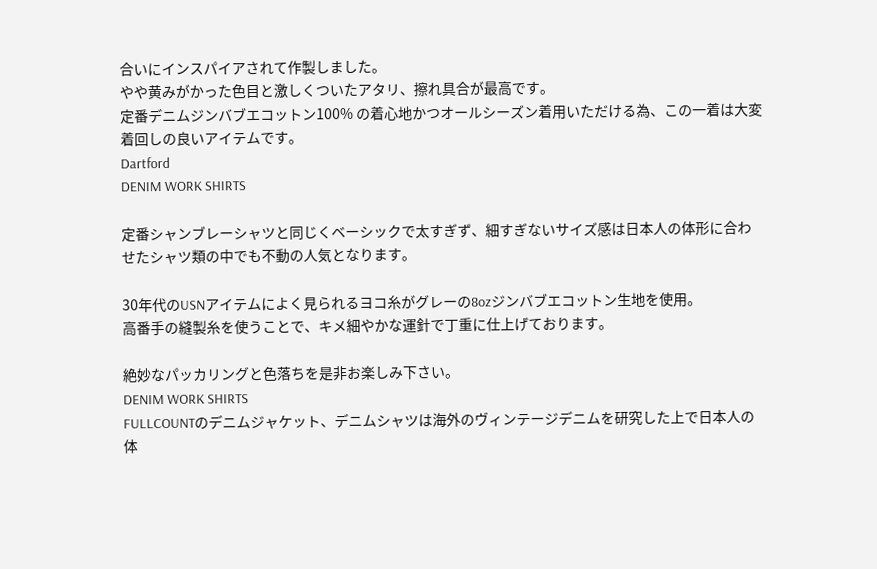合いにインスパイアされて作製しました。
やや黄みがかった色目と激しくついたアタリ、擦れ具合が最高です。
定番デニムジンバブエコットン100% の着心地かつオールシーズン着用いただける為、この一着は大変着回しの良いアイテムです。
Dartford
DENIM WORK SHIRTS

定番シャンブレーシャツと同じくベーシックで太すぎず、細すぎないサイズ感は日本人の体形に合わせたシャツ類の中でも不動の人気となります。

30年代のUSNアイテムによく見られるヨコ糸がグレーの8ozジンバブエコットン生地を使用。
高番手の縫製糸を使うことで、キメ細やかな運針で丁重に仕上げております。

絶妙なパッカリングと色落ちを是非お楽しみ下さい。
DENIM WORK SHIRTS
FULLCOUNTのデニムジャケット、デニムシャツは海外のヴィンテージデニムを研究した上で日本人の体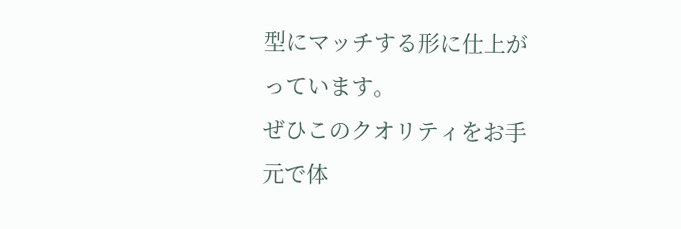型にマッチする形に仕上がっています。
ぜひこのクオリティをお手元で体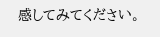感してみてください。